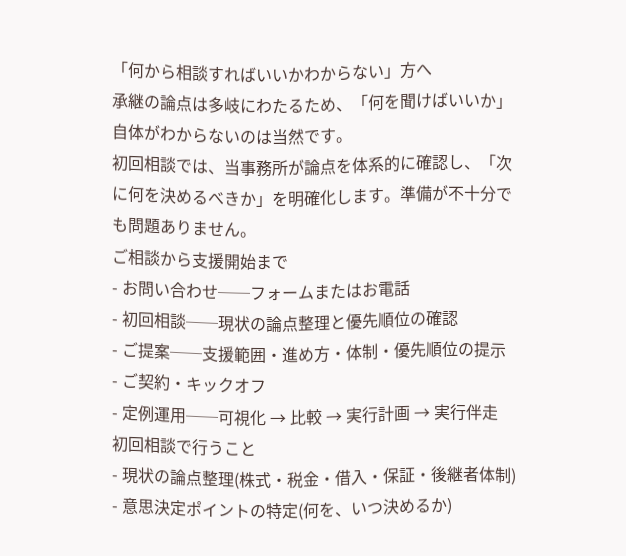「何から相談すればいいかわからない」方へ
承継の論点は多岐にわたるため、「何を聞けばいいか」自体がわからないのは当然です。
初回相談では、当事務所が論点を体系的に確認し、「次に何を決めるべきか」を明確化します。準備が不十分でも問題ありません。
ご相談から支援開始まで
- お問い合わせ──フォームまたはお電話
- 初回相談──現状の論点整理と優先順位の確認
- ご提案──支援範囲・進め方・体制・優先順位の提示
- ご契約・キックオフ
- 定例運用──可視化 → 比較 → 実行計画 → 実行伴走
初回相談で行うこと
- 現状の論点整理(株式・税金・借入・保証・後継者体制)
- 意思決定ポイントの特定(何を、いつ決めるか)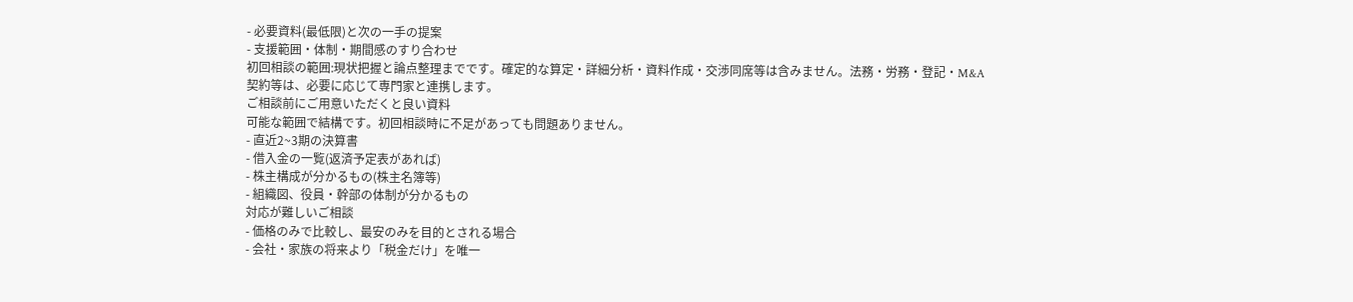- 必要資料(最低限)と次の一手の提案
- 支援範囲・体制・期間感のすり合わせ
初回相談の範囲:現状把握と論点整理までです。確定的な算定・詳細分析・資料作成・交渉同席等は含みません。法務・労務・登記・M&A契約等は、必要に応じて専門家と連携します。
ご相談前にご用意いただくと良い資料
可能な範囲で結構です。初回相談時に不足があっても問題ありません。
- 直近2~3期の決算書
- 借入金の一覧(返済予定表があれば)
- 株主構成が分かるもの(株主名簿等)
- 組織図、役員・幹部の体制が分かるもの
対応が難しいご相談
- 価格のみで比較し、最安のみを目的とされる場合
- 会社・家族の将来より「税金だけ」を唯一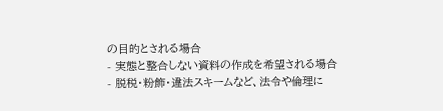の目的とされる場合
- 実態と整合しない資料の作成を希望される場合
- 脱税・粉飾・違法スキームなど、法令や倫理に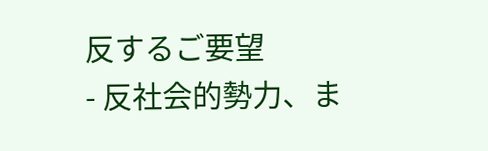反するご要望
- 反社会的勢力、ま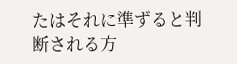たはそれに準ずると判断される方